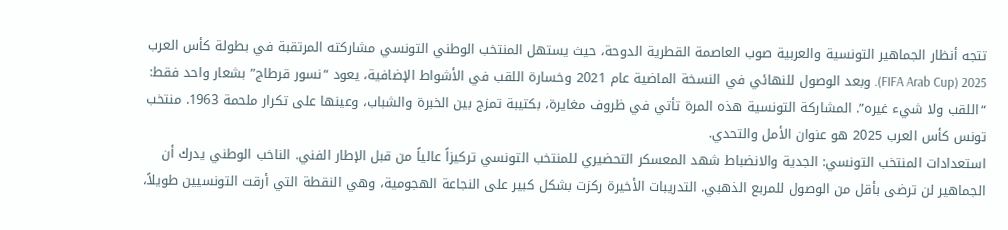تتجه أنظار الجماهير التونسية والعربية صوب العاصمة القطرية الدوحة، حيث يستهل المنتخب الوطني التونسي مشاركته المرتقبة في بطولة كأس العرب 2025 (FIFA Arab Cup). وبعد الوصول للنهائي في النسخة الماضية عام 2021 وخسارة اللقب في الأشواط الإضافية، يعود “نسور قرطاج” بشعار واحد فقط: “اللقب ولا شيء غيره”. المشاركة التونسية هذه المرة تأتي في ظروف مغايرة، بكتيبة تمزج بين الخبرة والشباب، وعينها على تكرار ملحمة 1963. منتخب تونس كأس العرب 2025 هو عنوان الأمل والتحدي.
استعدادات المنتخب التونسي: الجدية والانضباط شهد المعسكر التحضيري للمنتخب التونسي تركيزاً عالياً من قبل الإطار الفني. الناخب الوطني يدرك أن الجماهير لن ترضى بأقل من الوصول للمربع الذهبي. التدريبات الأخيرة ركزت بشكل كبير على النجاعة الهجومية، وهي النقطة التي أرقت التونسيين طويلاً،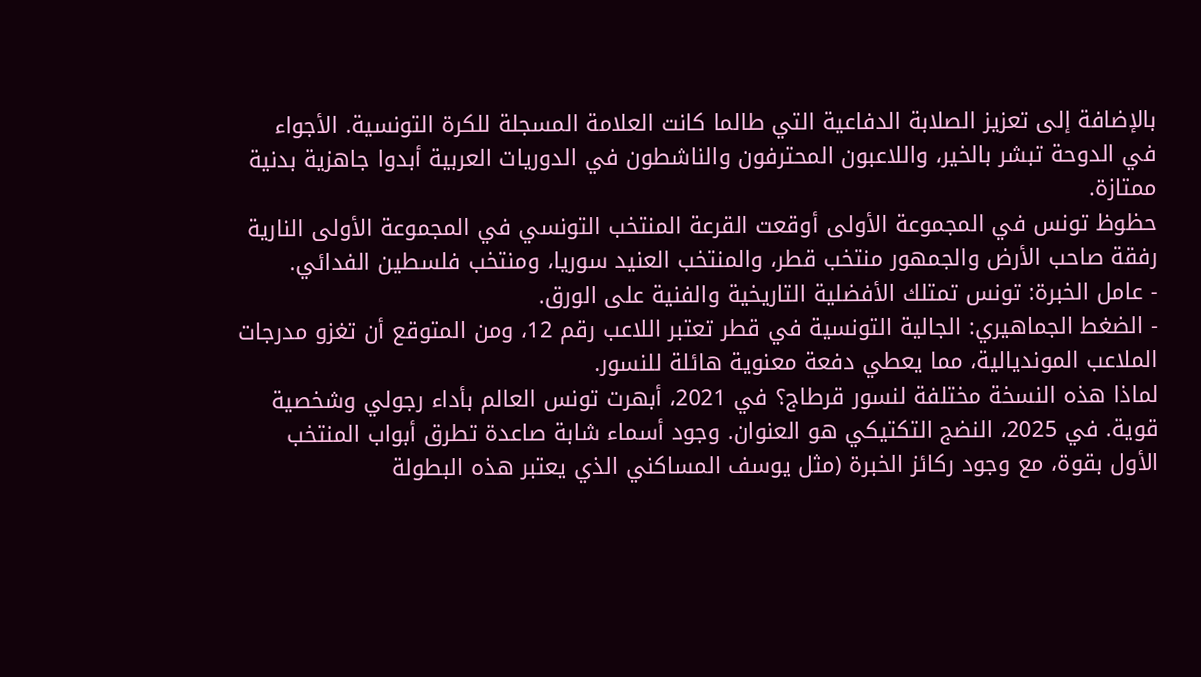بالإضافة إلى تعزيز الصلابة الدفاعية التي طالما كانت العلامة المسجلة للكرة التونسية. الأجواء في الدوحة تبشر بالخير، واللاعبون المحترفون والناشطون في الدوريات العربية أبدوا جاهزية بدنية ممتازة.
حظوظ تونس في المجموعة الأولى أوقعت القرعة المنتخب التونسي في المجموعة الأولى النارية رفقة صاحب الأرض والجمهور منتخب قطر، والمنتخب العنيد سوريا، ومنتخب فلسطين الفدائي.
- عامل الخبرة: تونس تمتلك الأفضلية التاريخية والفنية على الورق.
- الضغط الجماهيري: الجالية التونسية في قطر تعتبر اللاعب رقم 12، ومن المتوقع أن تغزو مدرجات الملاعب المونديالية، مما يعطي دفعة معنوية هائلة للنسور.
لماذا هذه النسخة مختلفة لنسور قرطاج؟ في 2021، أبهرت تونس العالم بأداء رجولي وشخصية قوية. في 2025، النضج التكتيكي هو العنوان. وجود أسماء شابة صاعدة تطرق أبواب المنتخب الأول بقوة، مع وجود ركائز الخبرة (مثل يوسف المساكني الذي يعتبر هذه البطولة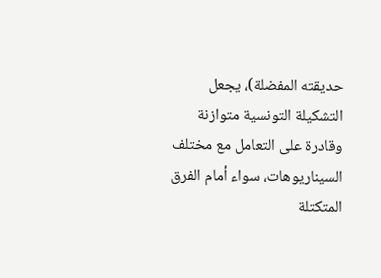حديقته المفضلة)، يجعل التشكيلة التونسية متوازنة وقادرة على التعامل مع مختلف السيناريوهات، سواء أمام الفرق المتكتلة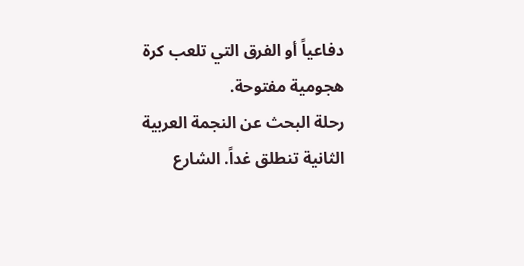دفاعياً أو الفرق التي تلعب كرة هجومية مفتوحة.
رحلة البحث عن النجمة العربية الثانية تنطلق غداً. الشارع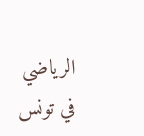الرياضي في تونس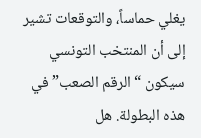يغلي حماساً، والتوقعات تشير إلى أن المنتخب التونسي سيكون “الرقم الصعب” في هذه البطولة. هل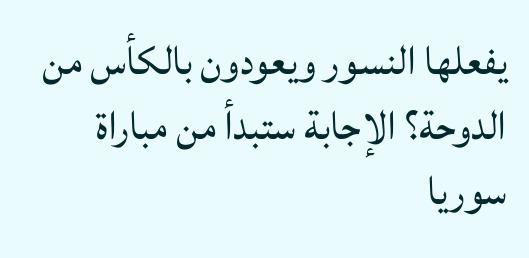يفعلها النسور ويعودون بالكأس من الدوحة؟ الإجابة ستبدأ من مباراة سوريا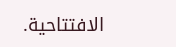الافتتاحية.